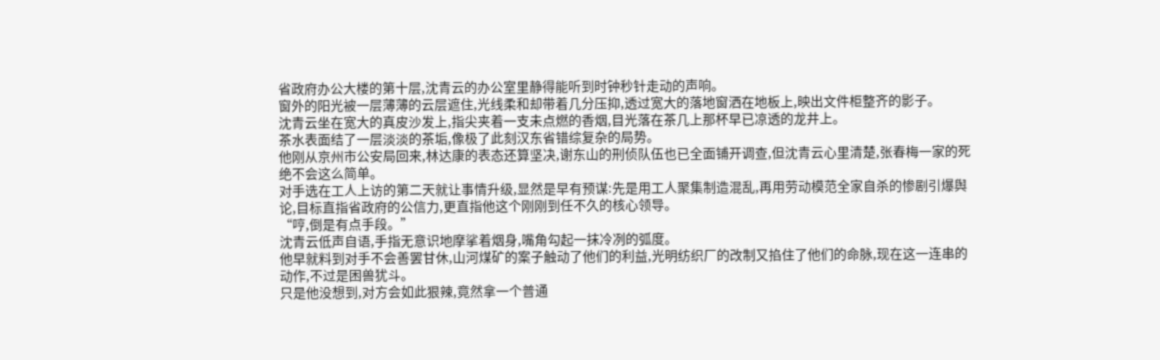省政府办公大楼的第十层,沈青云的办公室里静得能听到时钟秒针走动的声响。
窗外的阳光被一层薄薄的云层遮住,光线柔和却带着几分压抑,透过宽大的落地窗洒在地板上,映出文件柜整齐的影子。
沈青云坐在宽大的真皮沙发上,指尖夹着一支未点燃的香烟,目光落在茶几上那杯早已凉透的龙井上。
茶水表面结了一层淡淡的茶垢,像极了此刻汉东省错综复杂的局势。
他刚从京州市公安局回来,林达康的表态还算坚决,谢东山的刑侦队伍也已全面铺开调查,但沈青云心里清楚,张春梅一家的死绝不会这么简单。
对手选在工人上访的第二天就让事情升级,显然是早有预谋:先是用工人聚集制造混乱,再用劳动模范全家自杀的惨剧引爆舆论,目标直指省政府的公信力,更直指他这个刚刚到任不久的核心领导。
“哼,倒是有点手段。”
沈青云低声自语,手指无意识地摩挲着烟身,嘴角勾起一抹冷冽的弧度。
他早就料到对手不会善罢甘休,山河煤矿的案子触动了他们的利益,光明纺织厂的改制又掐住了他们的命脉,现在这一连串的动作,不过是困兽犹斗。
只是他没想到,对方会如此狠辣,竟然拿一个普通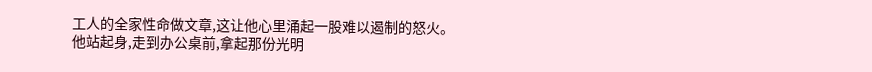工人的全家性命做文章,这让他心里涌起一股难以遏制的怒火。
他站起身,走到办公桌前,拿起那份光明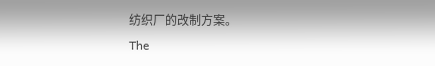纺织厂的改制方案。
The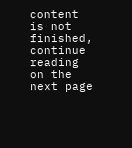content is not finished, continue reading on the next page